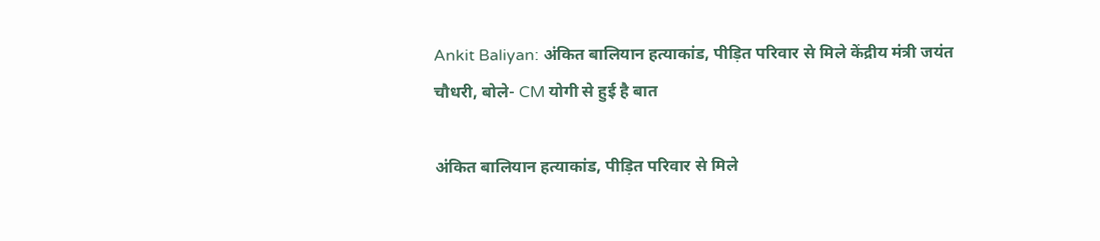Ankit Baliyan: अंकित बालियान हत्याकांड, पीड़ित परिवार से मिले केंद्रीय मंत्री जयंत चौधरी, बोले- CM योगी से हुई है बात

अंकित बालियान हत्याकांड, पीड़ित परिवार से मिले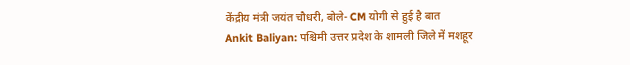केंद्रीय मंत्री जयंत चौधरी, बोले- CM योगी से हुई है बात
Ankit Baliyan: पश्चिमी उत्तर प्रदेश के शामली जिले में मशहूर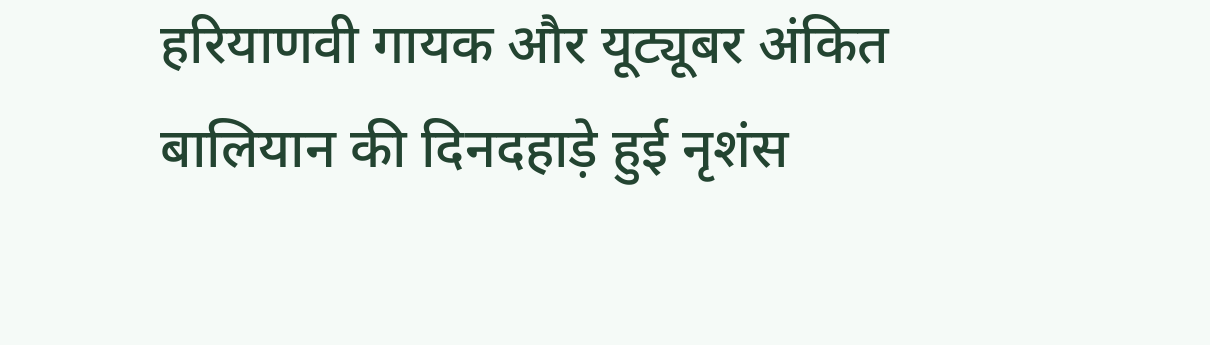हरियाणवी गायक और यूट्यूबर अंकित बालियान की दिनदहाड़े हुई नृशंस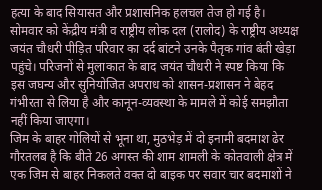हत्या के बाद सियासत और प्रशासनिक हलचल तेज हो गई है। सोमवार को केंद्रीय मंत्री व राष्ट्रीय लोक दल (रालोद) के राष्ट्रीय अध्यक्ष जयंत चौधरी पीड़ित परिवार का दर्द बांटने उनके पैतृक गांव बंती खेड़ा पहुंचे। परिजनों से मुलाकात के बाद जयंत चौधरी ने स्पष्ट किया कि इस जघन्य और सुनियोजित अपराध को शासन-प्रशासन ने बेहद गंभीरता से लिया है और कानून-व्यवस्था के मामले में कोई समझौता नहीं किया जाएगा।
जिम के बाहर गोलियों से भूना था, मुठभेड़ में दो इनामी बदमाश ढेर
गौरतलब है कि बीते 26 अगस्त की शाम शामली के कोतवाली क्षेत्र में एक जिम से बाहर निकलते वक्त दो बाइक पर सवार चार बदमाशों ने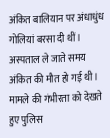अंकित बालियान पर अंधाधुंध गोलियां बरसा दी थीं। अस्पताल ले जाते समय अंकित की मौत हो गई थी।
मामले की गंभीरता को देखते हुए पुलिस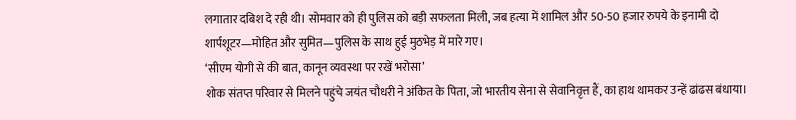लगातार दबिश दे रही थी। सोमवार को ही पुलिस को बड़ी सफलता मिली, जब हत्या में शामिल और 50-50 हजार रुपये के इनामी दो शार्पशूटर—मोहित और सुमित—पुलिस के साथ हुई मुठभेड़ में मारे गए।
‘सीएम योगी से की बात, कानून व्यवस्था पर रखें भरोसा’
शोक संतप्त परिवार से मिलने पहुंचे जयंत चौधरी ने अंकित के पिता, जो भारतीय सेना से सेवानिवृत्त हैं, का हाथ थामकर उन्हें ढांढस बंधाया।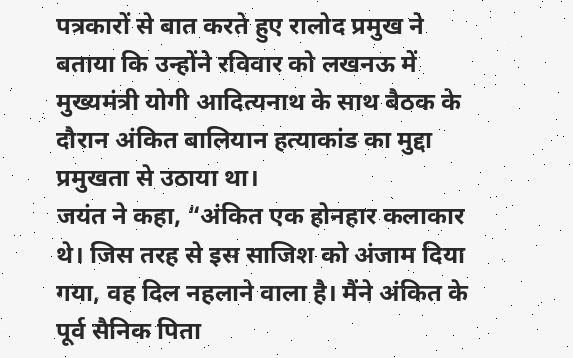पत्रकारों से बात करते हुए रालोद प्रमुख ने बताया कि उन्होंने रविवार को लखनऊ में मुख्यमंत्री योगी आदित्यनाथ के साथ बैठक के दौरान अंकित बालियान हत्याकांड का मुद्दा प्रमुखता से उठाया था।
जयंत ने कहा, “अंकित एक होनहार कलाकार थे। जिस तरह से इस साजिश को अंजाम दिया गया, वह दिल नहलाने वाला है। मैंने अंकित के पूर्व सैनिक पिता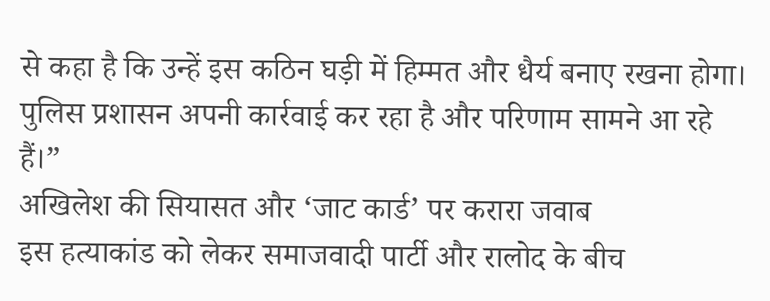से कहा है कि उन्हें इस कठिन घड़ी में हिम्मत और धैर्य बनाए रखना होगा। पुलिस प्रशासन अपनी कार्रवाई कर रहा है और परिणाम सामने आ रहे हैं।”
अखिलेश की सियासत और ‘जाट कार्ड’ पर करारा जवाब
इस हत्याकांड को लेकर समाजवादी पार्टी और रालोद के बीच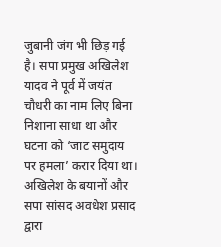जुबानी जंग भी छिड़ गई है। सपा प्रमुख अखिलेश यादव ने पूर्व में जयंत चौधरी का नाम लिए बिना निशाना साधा था और घटना को ‘जाट समुदाय पर हमला’ करार दिया था।
अखिलेश के बयानों और सपा सांसद अवधेश प्रसाद द्वारा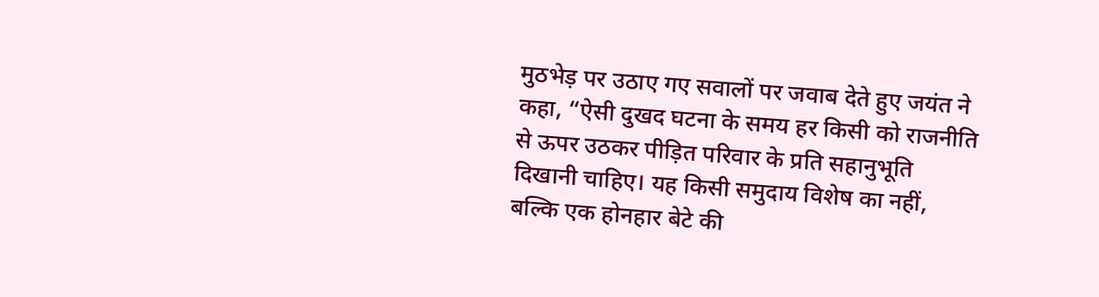मुठभेड़ पर उठाए गए सवालों पर जवाब देते हुए जयंत ने कहा, “ऐसी दुखद घटना के समय हर किसी को राजनीति से ऊपर उठकर पीड़ित परिवार के प्रति सहानुभूति दिखानी चाहिए। यह किसी समुदाय विशेष का नहीं, बल्कि एक होनहार बेटे की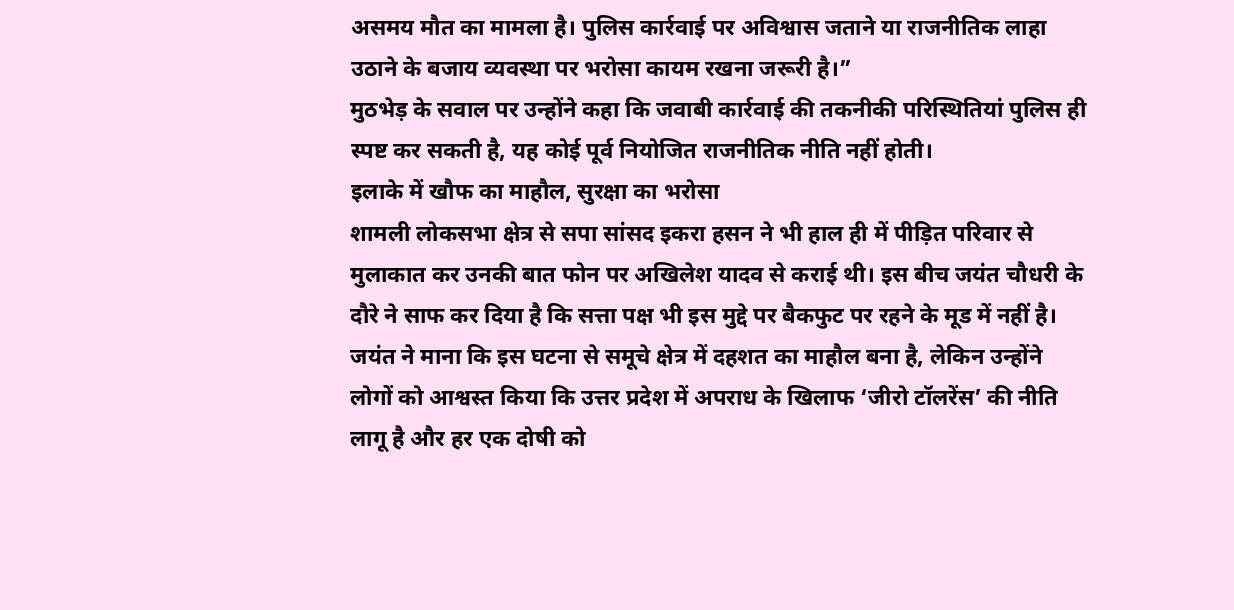असमय मौत का मामला है। पुलिस कार्रवाई पर अविश्वास जताने या राजनीतिक लाहा उठाने के बजाय व्यवस्था पर भरोसा कायम रखना जरूरी है।”
मुठभेड़ के सवाल पर उन्होंने कहा कि जवाबी कार्रवाई की तकनीकी परिस्थितियां पुलिस ही स्पष्ट कर सकती है, यह कोई पूर्व नियोजित राजनीतिक नीति नहीं होती।
इलाके में खौफ का माहौल, सुरक्षा का भरोसा
शामली लोकसभा क्षेत्र से सपा सांसद इकरा हसन ने भी हाल ही में पीड़ित परिवार से मुलाकात कर उनकी बात फोन पर अखिलेश यादव से कराई थी। इस बीच जयंत चौधरी के दौरे ने साफ कर दिया है कि सत्ता पक्ष भी इस मुद्दे पर बैकफुट पर रहने के मूड में नहीं है।
जयंत ने माना कि इस घटना से समूचे क्षेत्र में दहशत का माहौल बना है, लेकिन उन्होंने लोगों को आश्वस्त किया कि उत्तर प्रदेश में अपराध के खिलाफ ‘जीरो टॉलरेंस’ की नीति लागू है और हर एक दोषी को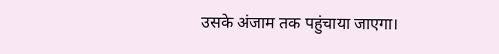उसके अंजाम तक पहुंचाया जाएगा।